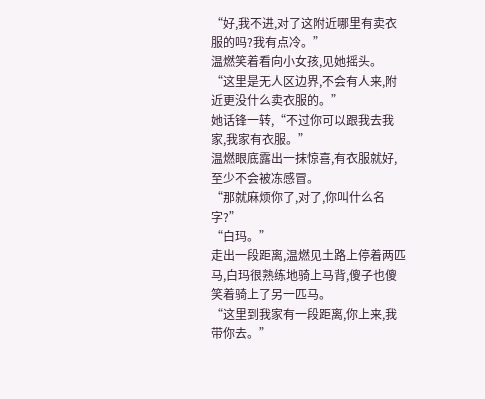“好,我不进,对了这附近哪里有卖衣服的吗?我有点冷。”
温燃笑着看向小女孩,见她摇头。
“这里是无人区边界,不会有人来,附近更没什么卖衣服的。”
她话锋一转,“不过你可以跟我去我家,我家有衣服。”
温燃眼底露出一抹惊喜,有衣服就好,至少不会被冻感冒。
“那就麻烦你了,对了,你叫什么名字?”
“白玛。”
走出一段距离,温燃见土路上停着两匹马,白玛很熟练地骑上马背,傻子也傻笑着骑上了另一匹马。
“这里到我家有一段距离,你上来,我带你去。”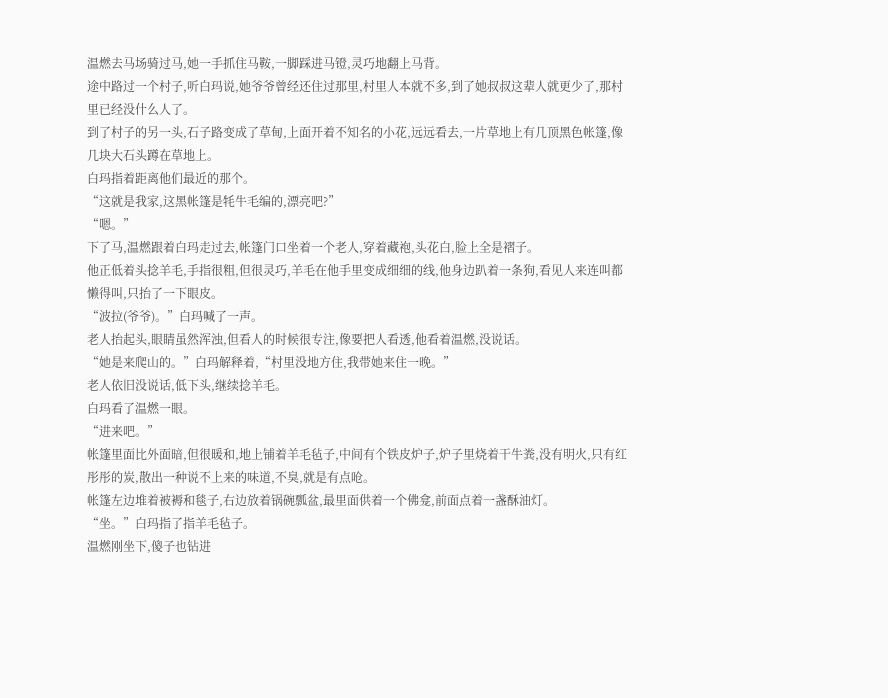温燃去马场骑过马,她一手抓住马鞍,一脚踩进马镫,灵巧地翻上马背。
途中路过一个村子,听白玛说,她爷爷曾经还住过那里,村里人本就不多,到了她叔叔这辈人就更少了,那村里已经没什么人了。
到了村子的另一头,石子路变成了草甸,上面开着不知名的小花,远远看去,一片草地上有几顶黑色帐篷,像几块大石头蹲在草地上。
白玛指着距离他们最近的那个。
“这就是我家,这黑帐篷是牦牛毛编的,漂亮吧?”
“嗯。”
下了马,温燃跟着白玛走过去,帐篷门口坐着一个老人,穿着藏袍,头花白,脸上全是褶子。
他正低着头捻羊毛,手指很粗,但很灵巧,羊毛在他手里变成细细的线,他身边趴着一条狗,看见人来连叫都懒得叫,只抬了一下眼皮。
“波拉(爷爷)。”白玛喊了一声。
老人抬起头,眼睛虽然浑浊,但看人的时候很专注,像要把人看透,他看着温燃,没说话。
“她是来爬山的。”白玛解释着,“村里没地方住,我带她来住一晚。”
老人依旧没说话,低下头,继续捻羊毛。
白玛看了温燃一眼。
“进来吧。”
帐篷里面比外面暗,但很暖和,地上铺着羊毛毡子,中间有个铁皮炉子,炉子里烧着干牛粪,没有明火,只有红彤彤的炭,散出一种说不上来的味道,不臭,就是有点呛。
帐篷左边堆着被褥和毯子,右边放着锅碗瓢盆,最里面供着一个佛龛,前面点着一盏酥油灯。
“坐。”白玛指了指羊毛毡子。
温燃刚坐下,傻子也钻进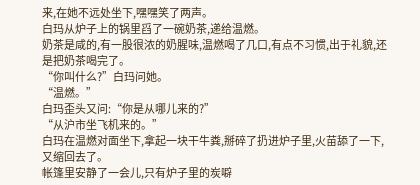来,在她不远处坐下,嘿嘿笑了两声。
白玛从炉子上的锅里舀了一碗奶茶,递给温燃。
奶茶是咸的,有一股很浓的奶腥味,温燃喝了几口,有点不习惯,出于礼貌,还是把奶茶喝完了。
“你叫什么?”白玛问她。
“温燃。”
白玛歪头又问:“你是从哪儿来的?”
“从沪市坐飞机来的。”
白玛在温燃对面坐下,拿起一块干牛粪,掰碎了扔进炉子里,火苗舔了一下,又缩回去了。
帐篷里安静了一会儿,只有炉子里的炭噼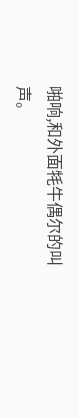啪响,和外面牦牛偶尔的叫声。